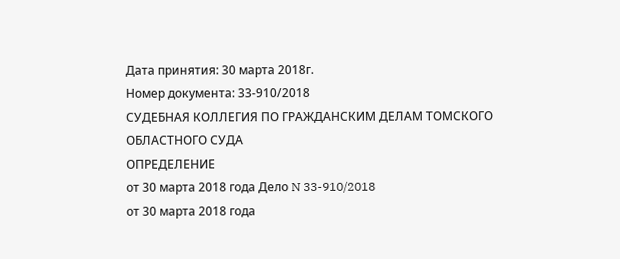Дата принятия: 30 марта 2018г.
Номер документа: 33-910/2018
СУДЕБНАЯ КОЛЛЕГИЯ ПО ГРАЖДАНСКИМ ДЕЛАМ ТОМСКОГО ОБЛАСТНОГО СУДА
ОПРЕДЕЛЕНИЕ
от 30 марта 2018 года Дело N 33-910/2018
от 30 марта 2018 года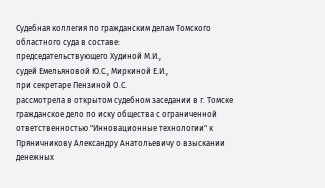Судебная коллегия по гражданским делам Томского областного суда в составе:
председательствующего Худиной М.И.,
судей Емельяновой Ю.С., Миркиной Е.И.,
при секретаре Пензиной О.С.
рассмотрела в открытом судебном заседании в г. Томске гражданское дело по иску общества с ограниченной ответственностью "Инновационные технологии" к Пряничникову Александру Анатольевичу о взыскании денежных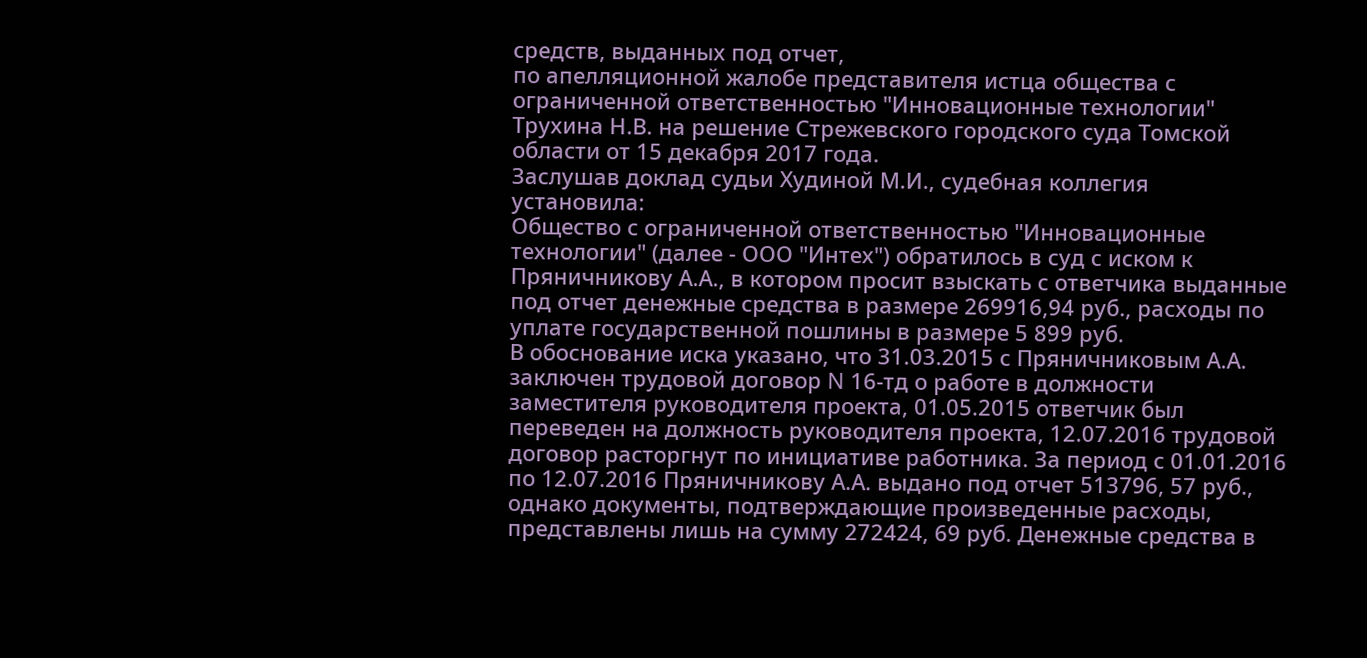средств, выданных под отчет,
по апелляционной жалобе представителя истца общества с ограниченной ответственностью "Инновационные технологии" Трухина Н.В. на решение Стрежевского городского суда Томской области от 15 декабря 2017 года.
Заслушав доклад судьи Худиной М.И., судебная коллегия
установила:
Общество с ограниченной ответственностью "Инновационные технологии" (далее - ООО "Интех") обратилось в суд с иском к Пряничникову А.А., в котором просит взыскать с ответчика выданные под отчет денежные средства в размере 269916,94 руб., расходы по уплате государственной пошлины в размере 5 899 руб.
В обоснование иска указано, что 31.03.2015 с Пряничниковым А.А. заключен трудовой договор N 16-тд о работе в должности заместителя руководителя проекта, 01.05.2015 ответчик был переведен на должность руководителя проекта, 12.07.2016 трудовой договор расторгнут по инициативе работника. За период с 01.01.2016 по 12.07.2016 Пряничникову А.А. выдано под отчет 513796, 57 руб., однако документы, подтверждающие произведенные расходы, представлены лишь на сумму 272424, 69 руб. Денежные средства в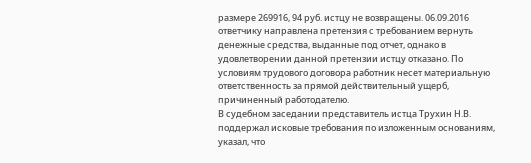размере 269916, 94 руб. истцу не возвращены. 06.09.2016 ответчику направлена претензия с требованием вернуть денежные средства, выданные под отчет, однако в удовлетворении данной претензии истцу отказано. По условиям трудового договора работник несет материальную ответственность за прямой действительный ущерб, причиненный работодателю.
В судебном заседании представитель истца Трухин Н.В. поддержал исковые требования по изложенным основаниям, указал, что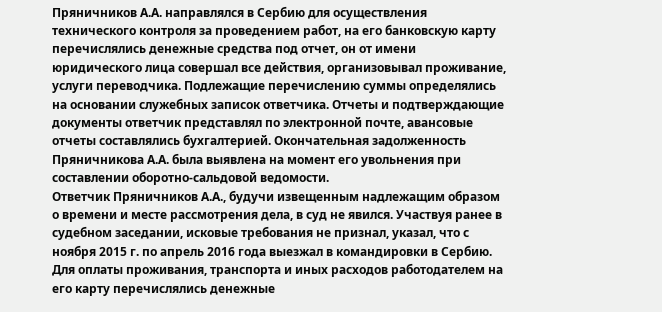Пряничников А.А. направлялся в Сербию для осуществления технического контроля за проведением работ, на его банковскую карту перечислялись денежные средства под отчет, он от имени юридического лица совершал все действия, организовывал проживание, услуги переводчика. Подлежащие перечислению суммы определялись на основании служебных записок ответчика. Отчеты и подтверждающие документы ответчик представлял по электронной почте, авансовые отчеты составлялись бухгалтерией. Окончательная задолженность Пряничникова А.А. была выявлена на момент его увольнения при составлении оборотно-сальдовой ведомости.
Ответчик Пряничников А.А., будучи извещенным надлежащим образом о времени и месте рассмотрения дела, в суд не явился. Участвуя ранее в судебном заседании, исковые требования не признал, указал, что с ноября 2015 г. по апрель 2016 года выезжал в командировки в Сербию. Для оплаты проживания, транспорта и иных расходов работодателем на его карту перечислялись денежные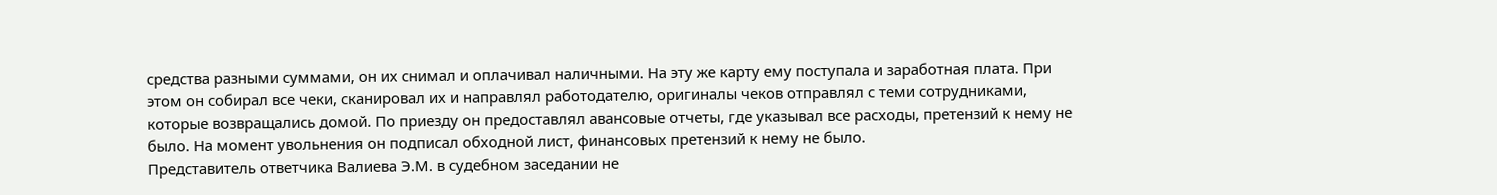средства разными суммами, он их снимал и оплачивал наличными. На эту же карту ему поступала и заработная плата. При этом он собирал все чеки, сканировал их и направлял работодателю, оригиналы чеков отправлял с теми сотрудниками, которые возвращались домой. По приезду он предоставлял авансовые отчеты, где указывал все расходы, претензий к нему не было. На момент увольнения он подписал обходной лист, финансовых претензий к нему не было.
Представитель ответчика Валиева Э.М. в судебном заседании не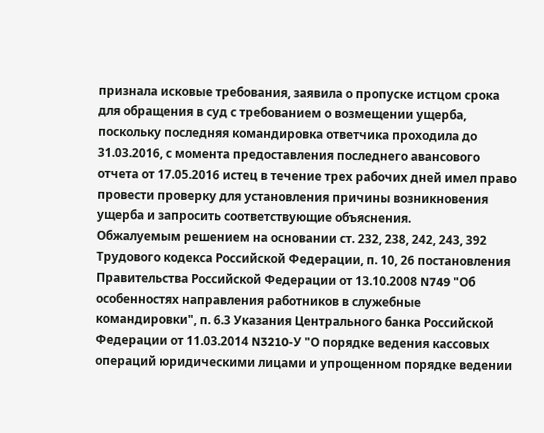признала исковые требования, заявила о пропуске истцом срока для обращения в суд с требованием о возмещении ущерба, поскольку последняя командировка ответчика проходила до 31.03.2016, с момента предоставления последнего авансового отчета от 17.05.2016 истец в течение трех рабочих дней имел право провести проверку для установления причины возникновения ущерба и запросить соответствующие объяснения.
Обжалуемым решением на основании ст. 232, 238, 242, 243, 392 Трудового кодекса Российской Федерации, п. 10, 26 постановления Правительства Российской Федерации от 13.10.2008 N749 "Об особенностях направления работников в служебные командировки", п. 6.3 Указания Центрального банка Российской Федерации от 11.03.2014 N3210-У "О порядке ведения кассовых операций юридическими лицами и упрощенном порядке ведении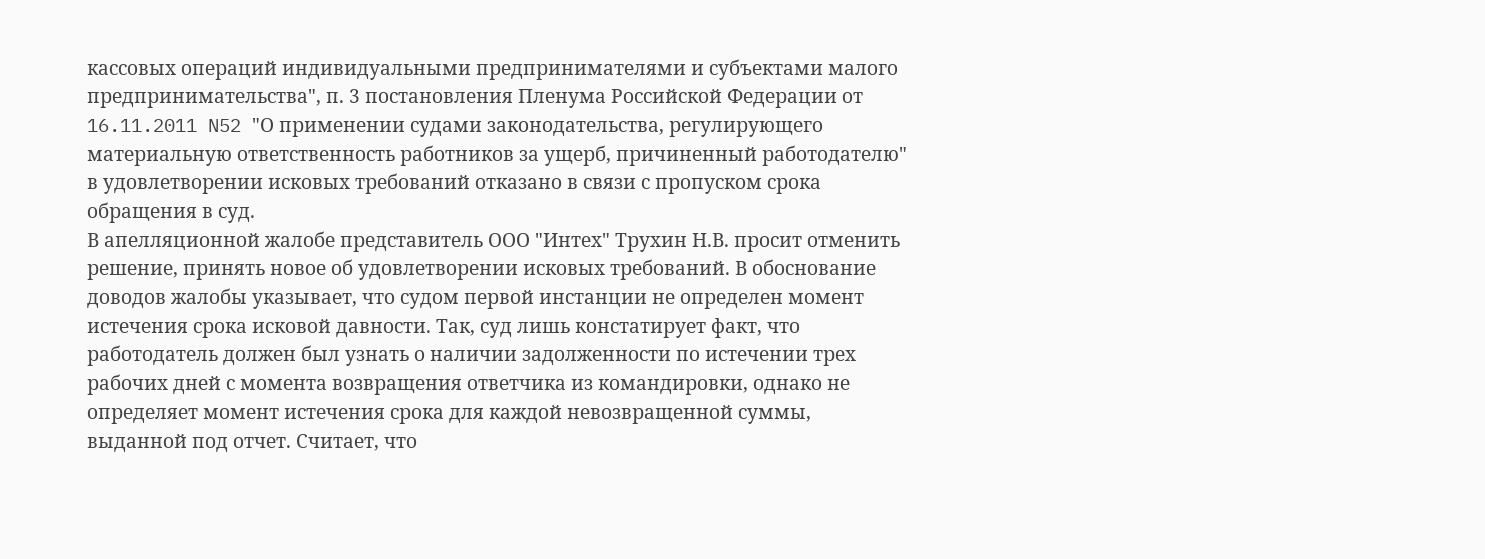кассовых операций индивидуальными предпринимателями и субъектами малого предпринимательства", п. 3 постановления Пленума Российской Федерации от 16.11.2011 N52 "О применении судами законодательства, регулирующего материальную ответственность работников за ущерб, причиненный работодателю" в удовлетворении исковых требований отказано в связи с пропуском срока обращения в суд.
В апелляционной жалобе представитель ООО "Интех" Трухин Н.В. просит отменить решение, принять новое об удовлетворении исковых требований. В обоснование доводов жалобы указывает, что судом первой инстанции не определен момент истечения срока исковой давности. Так, суд лишь констатирует факт, что работодатель должен был узнать о наличии задолженности по истечении трех рабочих дней с момента возвращения ответчика из командировки, однако не определяет момент истечения срока для каждой невозвращенной суммы, выданной под отчет. Считает, что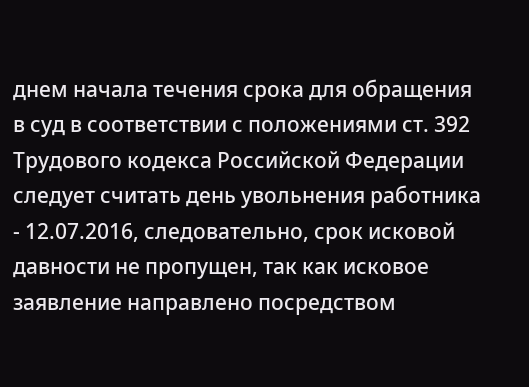днем начала течения срока для обращения в суд в соответствии с положениями ст. 392 Трудового кодекса Российской Федерации следует считать день увольнения работника - 12.07.2016, следовательно, срок исковой давности не пропущен, так как исковое заявление направлено посредством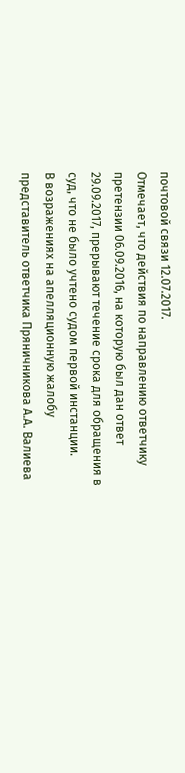почтовой связи 12.07.2017.
Отмечает, что действия по направлению ответчику претензии 06.09.2016, на которую был дан ответ 29.09.2017, прерывают течение срока для обращения в суд, что не было учтено судом первой инстанции.
В возражениях на апелляционную жалобу представитель ответчика Пряничникова А.А. Валиева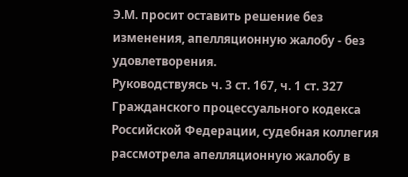Э.М. просит оставить решение без изменения, апелляционную жалобу - без удовлетворения.
Руководствуясь ч. 3 ст. 167, ч. 1 ст. 327 Гражданского процессуального кодекса Российской Федерации, судебная коллегия рассмотрела апелляционную жалобу в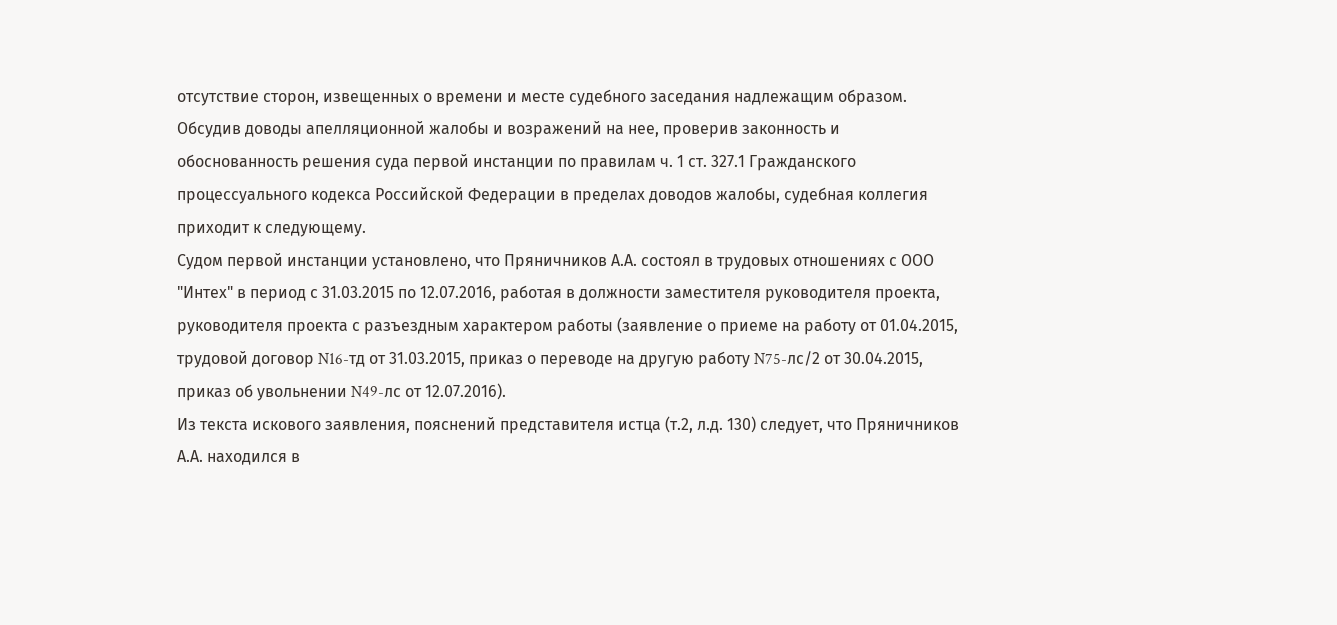отсутствие сторон, извещенных о времени и месте судебного заседания надлежащим образом.
Обсудив доводы апелляционной жалобы и возражений на нее, проверив законность и обоснованность решения суда первой инстанции по правилам ч. 1 ст. 327.1 Гражданского процессуального кодекса Российской Федерации в пределах доводов жалобы, судебная коллегия приходит к следующему.
Судом первой инстанции установлено, что Пряничников А.А. состоял в трудовых отношениях с ООО "Интех" в период с 31.03.2015 по 12.07.2016, работая в должности заместителя руководителя проекта, руководителя проекта с разъездным характером работы (заявление о приеме на работу от 01.04.2015, трудовой договор N16-тд от 31.03.2015, приказ о переводе на другую работу N75-лс/2 от 30.04.2015, приказ об увольнении N49-лс от 12.07.2016).
Из текста искового заявления, пояснений представителя истца (т.2, л.д. 130) следует, что Пряничников А.А. находился в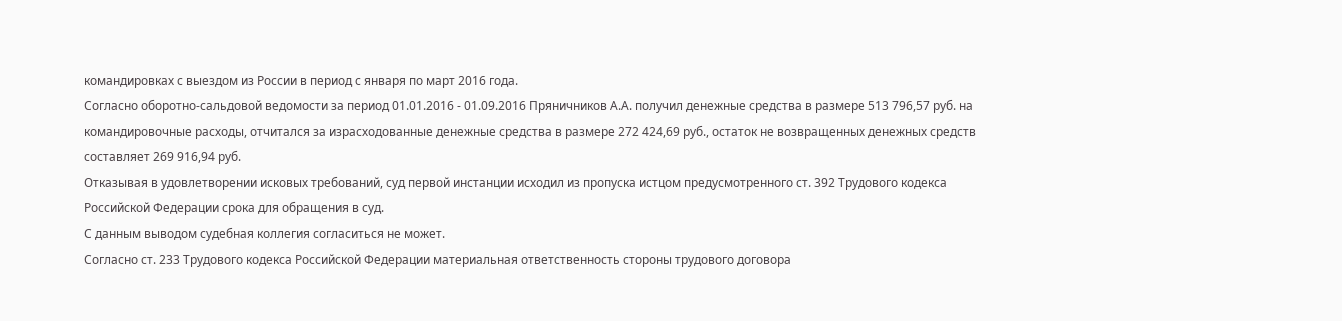командировках с выездом из России в период с января по март 2016 года.
Согласно оборотно-сальдовой ведомости за период 01.01.2016 - 01.09.2016 Пряничников А.А. получил денежные средства в размере 513 796,57 руб. на командировочные расходы, отчитался за израсходованные денежные средства в размере 272 424,69 руб., остаток не возвращенных денежных средств составляет 269 916,94 руб.
Отказывая в удовлетворении исковых требований, суд первой инстанции исходил из пропуска истцом предусмотренного ст. 392 Трудового кодекса Российской Федерации срока для обращения в суд.
С данным выводом судебная коллегия согласиться не может.
Согласно ст. 233 Трудового кодекса Российской Федерации материальная ответственность стороны трудового договора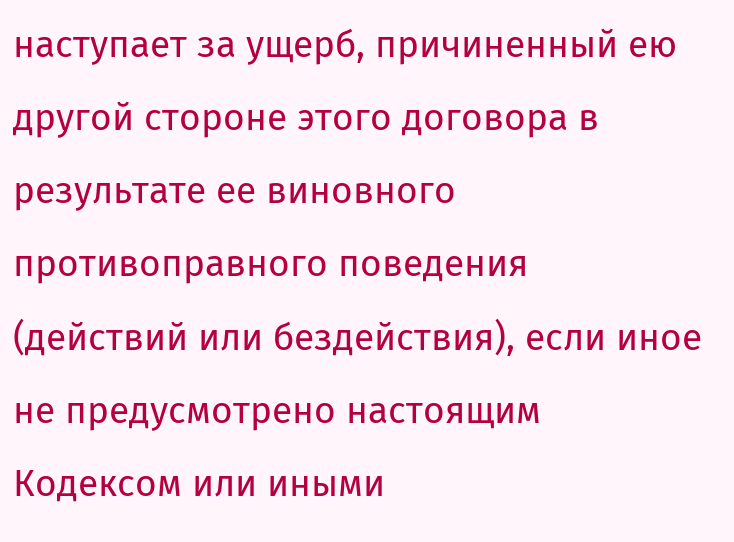наступает за ущерб, причиненный ею другой стороне этого договора в результате ее виновного противоправного поведения (действий или бездействия), если иное не предусмотрено настоящим Кодексом или иными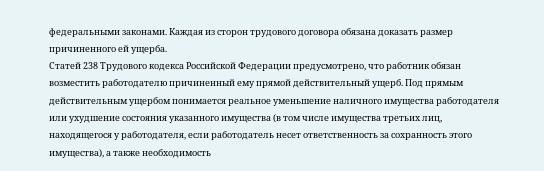федеральными законами. Каждая из сторон трудового договора обязана доказать размер причиненного ей ущерба.
Статей 238 Трудового кодекса Российской Федерации предусмотрено, что работник обязан возместить работодателю причиненный ему прямой действительный ущерб. Под прямым действительным ущербом понимается реальное уменьшение наличного имущества работодателя или ухудшение состояния указанного имущества (в том числе имущества третьих лиц, находящегося у работодателя, если работодатель несет ответственность за сохранность этого имущества), а также необходимость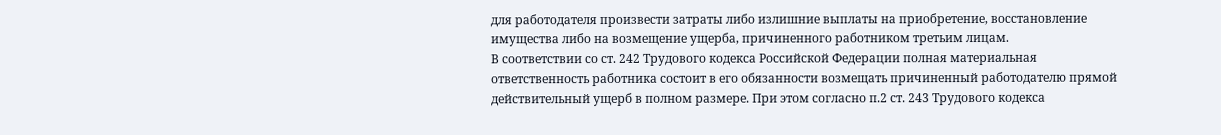для работодателя произвести затраты либо излишние выплаты на приобретение, восстановление имущества либо на возмещение ущерба, причиненного работником третьим лицам.
В соответствии со ст. 242 Трудового кодекса Российской Федерации полная материальная ответственность работника состоит в его обязанности возмещать причиненный работодателю прямой действительный ущерб в полном размере. При этом согласно п.2 ст. 243 Трудового кодекса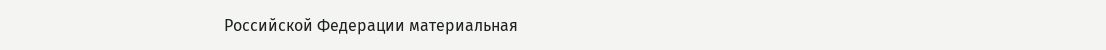Российской Федерации материальная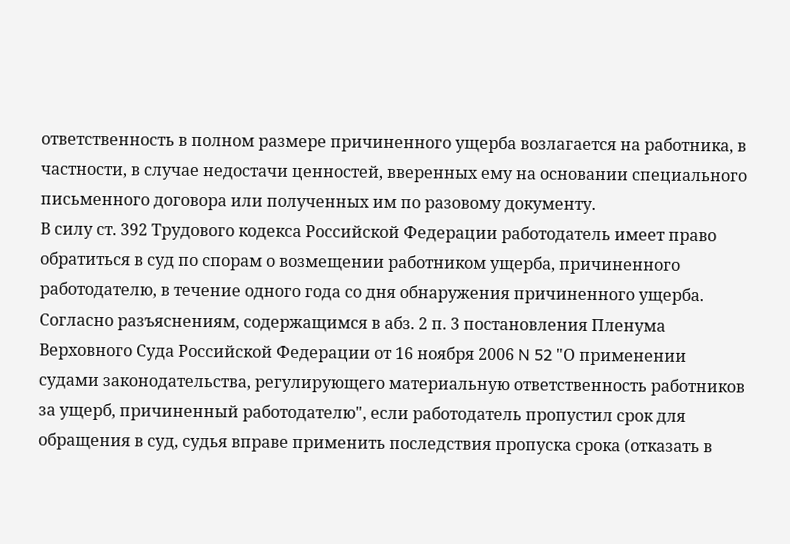ответственность в полном размере причиненного ущерба возлагается на работника, в частности, в случае недостачи ценностей, вверенных ему на основании специального письменного договора или полученных им по разовому документу.
В силу ст. 392 Трудового кодекса Российской Федерации работодатель имеет право обратиться в суд по спорам о возмещении работником ущерба, причиненного работодателю, в течение одного года со дня обнаружения причиненного ущерба.
Согласно разъяснениям, содержащимся в абз. 2 п. 3 постановления Пленума Верховного Суда Российской Федерации от 16 ноября 2006 N 52 "О применении судами законодательства, регулирующего материальную ответственность работников за ущерб, причиненный работодателю", если работодатель пропустил срок для обращения в суд, судья вправе применить последствия пропуска срока (отказать в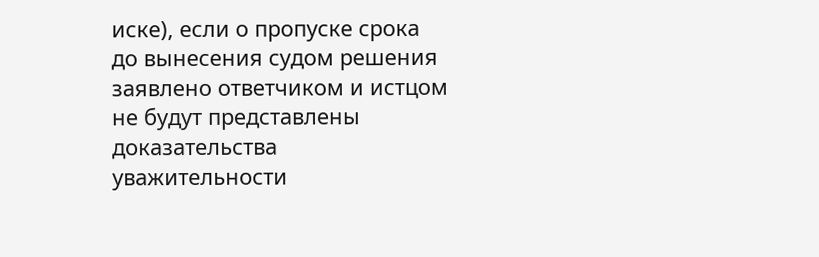иске), если о пропуске срока до вынесения судом решения заявлено ответчиком и истцом не будут представлены доказательства уважительности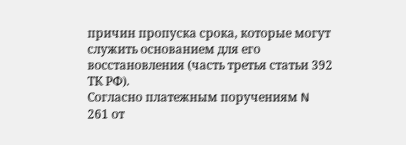причин пропуска срока, которые могут служить основанием для его восстановления (часть третья статьи 392 ТК РФ).
Согласно платежным поручениям N 261 от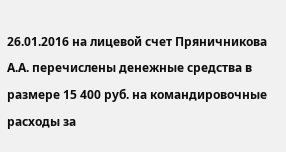26.01.2016 на лицевой счет Пряничникова А.А. перечислены денежные средства в размере 15 400 руб. на командировочные расходы за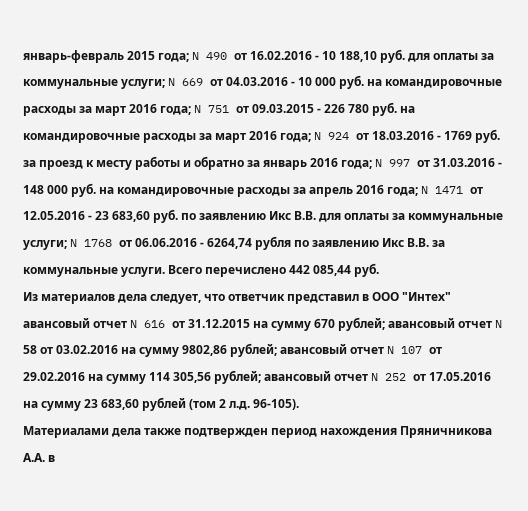январь-февраль 2015 года; N 490 от 16.02.2016 - 10 188,10 руб. для оплаты за коммунальные услуги; N 669 от 04.03.2016 - 10 000 руб. на командировочные расходы за март 2016 года; N 751 от 09.03.2015 - 226 780 руб. на командировочные расходы за март 2016 года; N 924 от 18.03.2016 - 1769 руб. за проезд к месту работы и обратно за январь 2016 года; N 997 от 31.03.2016 - 148 000 руб. на командировочные расходы за апрель 2016 года; N 1471 от 12.05.2016 - 23 683,60 руб. по заявлению Икс В.В. для оплаты за коммунальные услуги; N 1768 от 06.06.2016 - 6264,74 рубля по заявлению Икс В.В. за коммунальные услуги. Всего перечислено 442 085,44 руб.
Из материалов дела следует, что ответчик представил в ООО "Интех" авансовый отчет N 616 от 31.12.2015 на сумму 670 рублей; авансовый отчет N 58 от 03.02.2016 на сумму 9802,86 рублей; авансовый отчет N 107 от 29.02.2016 на сумму 114 305,56 рублей; авансовый отчет N 252 от 17.05.2016 на сумму 23 683,60 рублей (том 2 л.д. 96-105).
Материалами дела также подтвержден период нахождения Пряничникова А.А. в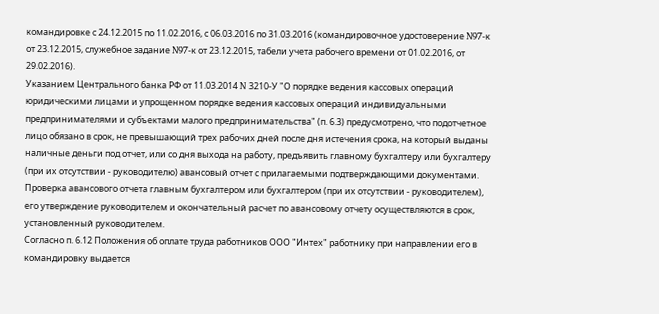командировке с 24.12.2015 по 11.02.2016, с 06.03.2016 по 31.03.2016 (командировочное удостоверение N97-к от 23.12.2015, служебное задание N97-к от 23.12.2015, табели учета рабочего времени от 01.02.2016, от 29.02.2016).
Указанием Центрального банка РФ от 11.03.2014 N 3210-У "О порядке ведения кассовых операций юридическими лицами и упрощенном порядке ведения кассовых операций индивидуальными предпринимателями и субъектами малого предпринимательства" (п. 6.3) предусмотрено, что подотчетное лицо обязано в срок, не превышающий трех рабочих дней после дня истечения срока, на который выданы наличные деньги под отчет, или со дня выхода на работу, предъявить главному бухгалтеру или бухгалтеру (при их отсутствии - руководителю) авансовый отчет с прилагаемыми подтверждающими документами. Проверка авансового отчета главным бухгалтером или бухгалтером (при их отсутствии - руководителем), его утверждение руководителем и окончательный расчет по авансовому отчету осуществляются в срок, установленный руководителем.
Согласно п. 6.12 Положения об оплате труда работников ООО "Интех" работнику при направлении его в командировку выдается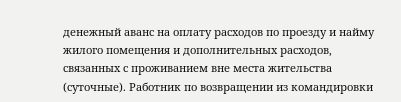денежный аванс на оплату расходов по проезду и найму жилого помещения и дополнительных расходов, связанных с проживанием вне места жительства (суточные). Работник по возвращении из командировки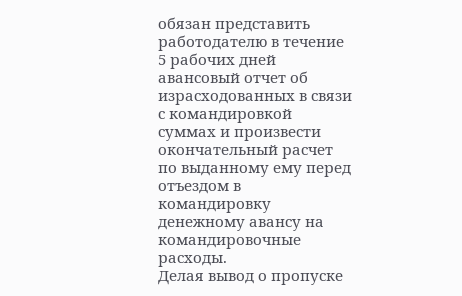обязан представить работодателю в течение 5 рабочих дней авансовый отчет об израсходованных в связи с командировкой суммах и произвести окончательный расчет по выданному ему перед отъездом в командировку денежному авансу на командировочные расходы.
Делая вывод о пропуске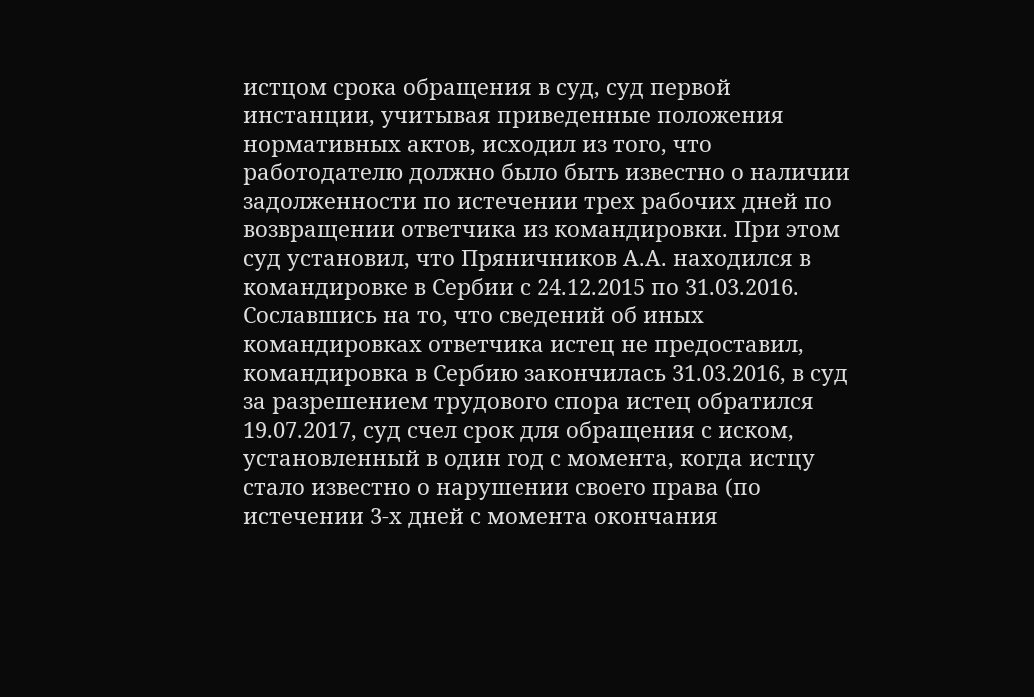истцом срока обращения в суд, суд первой инстанции, учитывая приведенные положения нормативных актов, исходил из того, что работодателю должно было быть известно о наличии задолженности по истечении трех рабочих дней по возвращении ответчика из командировки. При этом суд установил, что Пряничников А.А. находился в командировке в Сербии с 24.12.2015 по 31.03.2016. Сославшись на то, что сведений об иных командировках ответчика истец не предоставил, командировка в Сербию закончилась 31.03.2016, в суд за разрешением трудового спора истец обратился 19.07.2017, суд счел срок для обращения с иском, установленный в один год с момента, когда истцу стало известно о нарушении своего права (по истечении 3-х дней с момента окончания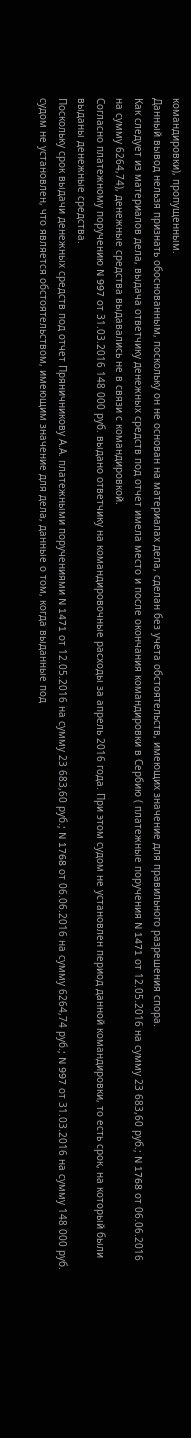командировки), пропущенным.
Данный вывод нельзя признать обоснованным, поскольку он не основан на материалах дела, сделан без учета обстоятельств, имеющих значение для правильного разрешения спора.
Как следует из материалов дела, выдача ответчику денежных средств под отчет имела место и после окончания командировки в Сербию ( платежные поручения N 1471 от 12.05.2016 на сумму 23 683,60 руб.; N 1768 от 06.06.2016 на сумму 6264,74), денежные средства выдавались не в связи с командировкой.
Согласно платежному поручению N 997 от 31.03.2016 148 000 руб. выдано ответчику на командировочные расходы за апрель 2016 года. При этом судом не установлен период данной командировки, то есть срок, на который были выданы денежные средства.
Поскольку срок выдачи денежных средств под отчет Пряничникову А.А. платежными поручениями N 1471 от 12.05.2016 на сумму 23 683,60 руб.; N 1768 от 06.06.2016 на сумму 6264,74 руб.; N 997 от 31.03.2016 на сумму 148 000 руб. судом не установлен, что является обстоятельством, имеющим значение для дела, данные о том, когда выданные под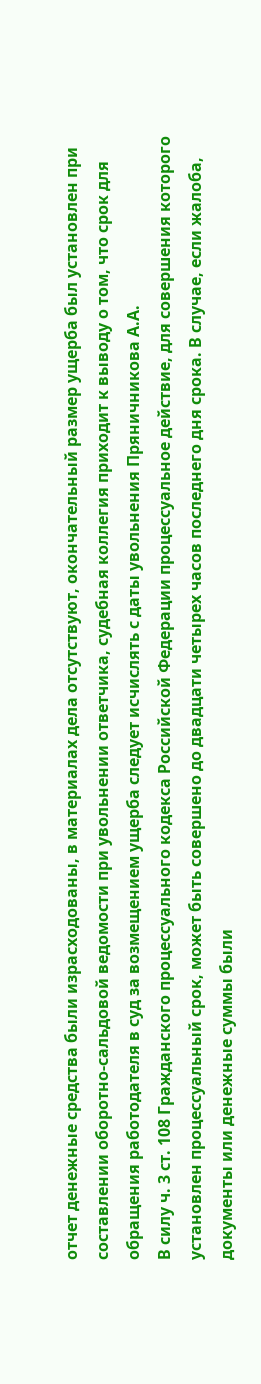отчет денежные средства были израсходованы, в материалах дела отсутствуют, окончательный размер ущерба был установлен при составлении оборотно-сальдовой ведомости при увольнении ответчика, судебная коллегия приходит к выводу о том, что срок для обращения работодателя в суд за возмещением ущерба следует исчислять с даты увольнения Пряничникова А.А.
В силу ч. 3 ст. 108 Гражданского процессуального кодекса Российской Федерации процессуальное действие, для совершения которого установлен процессуальный срок, может быть совершено до двадцати четырех часов последнего дня срока. В случае, если жалоба, документы или денежные суммы были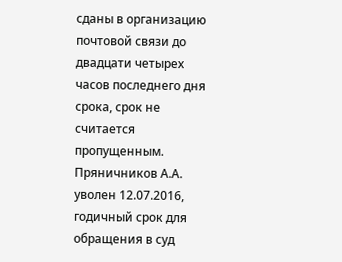сданы в организацию почтовой связи до двадцати четырех часов последнего дня срока, срок не считается пропущенным.
Пряничников А.А. уволен 12.07.2016, годичный срок для обращения в суд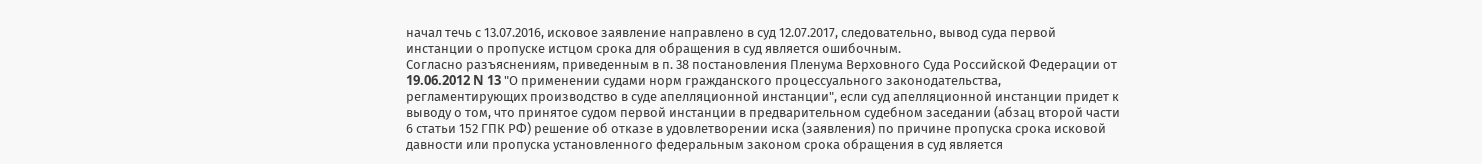начал течь с 13.07.2016, исковое заявление направлено в суд 12.07.2017, следовательно, вывод суда первой инстанции о пропуске истцом срока для обращения в суд является ошибочным.
Согласно разъяснениям, приведенным в п. 38 постановления Пленума Верховного Суда Российской Федерации от 19.06.2012 N 13 "О применении судами норм гражданского процессуального законодательства, регламентирующих производство в суде апелляционной инстанции", если суд апелляционной инстанции придет к выводу о том, что принятое судом первой инстанции в предварительном судебном заседании (абзац второй части 6 статьи 152 ГПК РФ) решение об отказе в удовлетворении иска (заявления) по причине пропуска срока исковой давности или пропуска установленного федеральным законом срока обращения в суд является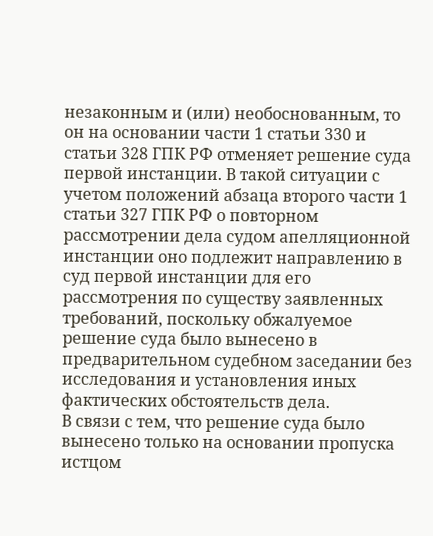незаконным и (или) необоснованным, то он на основании части 1 статьи 330 и статьи 328 ГПК РФ отменяет решение суда первой инстанции. В такой ситуации с учетом положений абзаца второго части 1 статьи 327 ГПК РФ о повторном рассмотрении дела судом апелляционной инстанции оно подлежит направлению в суд первой инстанции для его рассмотрения по существу заявленных требований, поскольку обжалуемое решение суда было вынесено в предварительном судебном заседании без исследования и установления иных фактических обстоятельств дела.
В связи с тем, что решение суда было вынесено только на основании пропуска истцом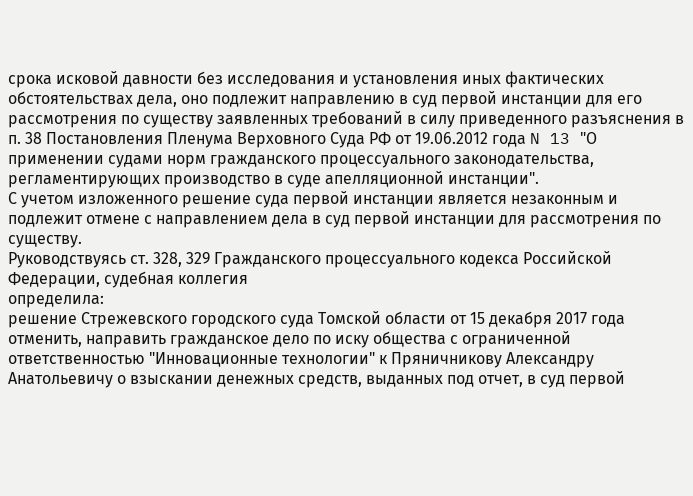срока исковой давности без исследования и установления иных фактических обстоятельствах дела, оно подлежит направлению в суд первой инстанции для его рассмотрения по существу заявленных требований в силу приведенного разъяснения в п. 38 Постановления Пленума Верховного Суда РФ от 19.06.2012 года N 13 "О применении судами норм гражданского процессуального законодательства, регламентирующих производство в суде апелляционной инстанции".
С учетом изложенного решение суда первой инстанции является незаконным и подлежит отмене с направлением дела в суд первой инстанции для рассмотрения по существу.
Руководствуясь ст. 328, 329 Гражданского процессуального кодекса Российской Федерации, судебная коллегия
определила:
решение Стрежевского городского суда Томской области от 15 декабря 2017 года отменить, направить гражданское дело по иску общества с ограниченной ответственностью "Инновационные технологии" к Пряничникову Александру Анатольевичу о взыскании денежных средств, выданных под отчет, в суд первой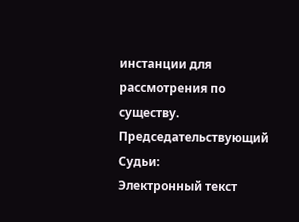инстанции для рассмотрения по существу.
Председательствующий
Судьи:
Электронный текст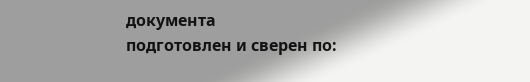документа
подготовлен и сверен по: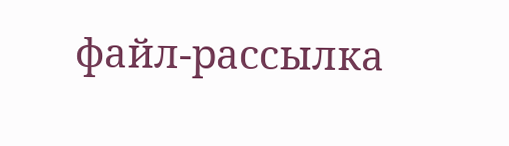файл-рассылка